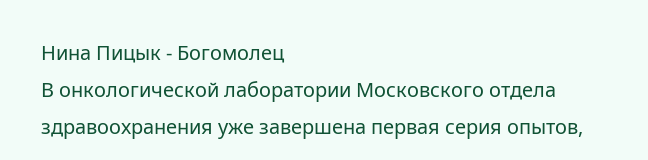Нина Пицык - Богомолец
В онкологической лаборатории Московского отдела здравоохранения уже завершена первая серия опытов,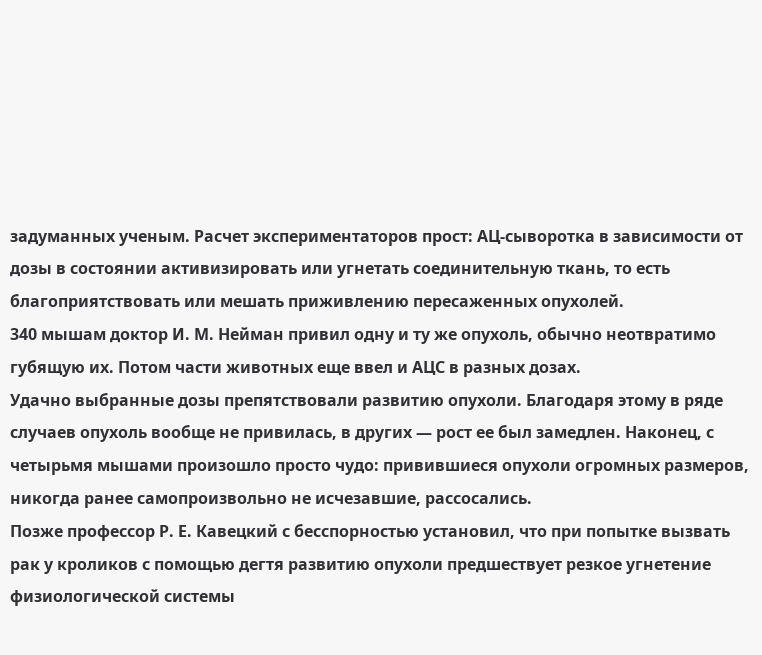задуманных ученым. Расчет экспериментаторов прост: АЦ-сыворотка в зависимости от дозы в состоянии активизировать или угнетать соединительную ткань, то есть благоприятствовать или мешать приживлению пересаженных опухолей.
340 мышам доктор И. М. Нейман привил одну и ту же опухоль, обычно неотвратимо губящую их. Потом части животных еще ввел и АЦС в разных дозах.
Удачно выбранные дозы препятствовали развитию опухоли. Благодаря этому в ряде случаев опухоль вообще не привилась, в других — рост ее был замедлен. Наконец, с четырьмя мышами произошло просто чудо: привившиеся опухоли огромных размеров, никогда ранее самопроизвольно не исчезавшие, рассосались.
Позже профессор Р. Е. Кавецкий с бесспорностью установил, что при попытке вызвать рак у кроликов с помощью дегтя развитию опухоли предшествует резкое угнетение физиологической системы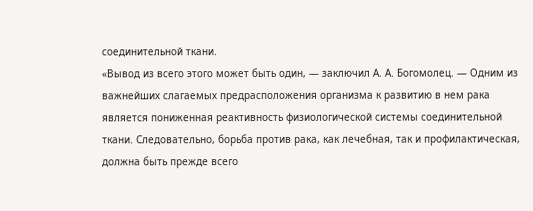соединительной ткани.
«Вывод из всего этого может быть один, — заключил А. А. Богомолец. — Одним из важнейших слагаемых предрасположения организма к развитию в нем рака является пониженная реактивность физиологической системы соединительной ткани. Следовательно, борьба против рака, как лечебная, так и профилактическая, должна быть прежде всего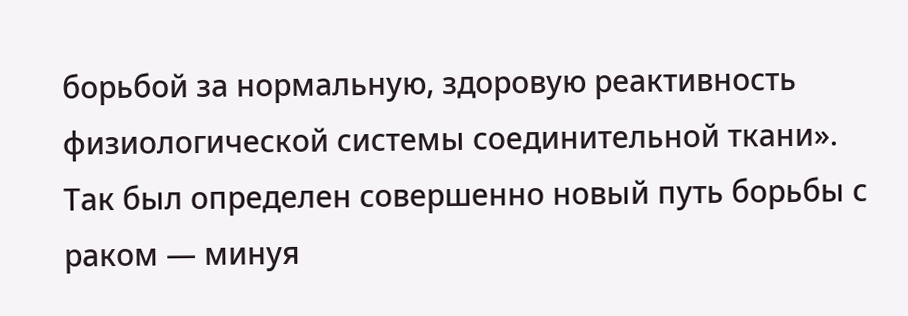борьбой за нормальную, здоровую реактивность физиологической системы соединительной ткани».
Так был определен совершенно новый путь борьбы с раком — минуя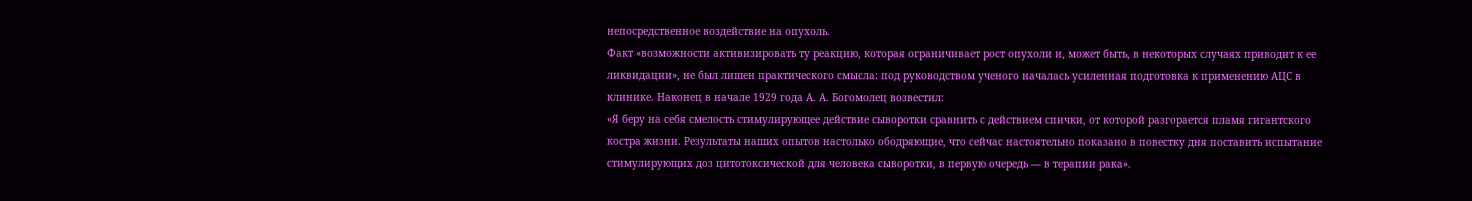непосредственное воздействие на опухоль.
Факт «возможности активизировать ту реакцию, которая ограничивает рост опухоли и, может быть, в некоторых случаях приводит к ее ликвидации», не был лишен практического смысла: под руководством ученого началась усиленная подготовка к применению АЦС в клинике. Наконец в начале 1929 года А. А. Богомолец возвестил:
«Я беру на себя смелость стимулирующее действие сыворотки сравнить с действием спички, от которой разгорается пламя гигантского костра жизни. Результаты наших опытов настолько ободряющие, что сейчас настоятельно показано в повестку дня поставить испытание стимулирующих доз цитотоксической для человека сыворотки, в первую очередь — в терапии рака».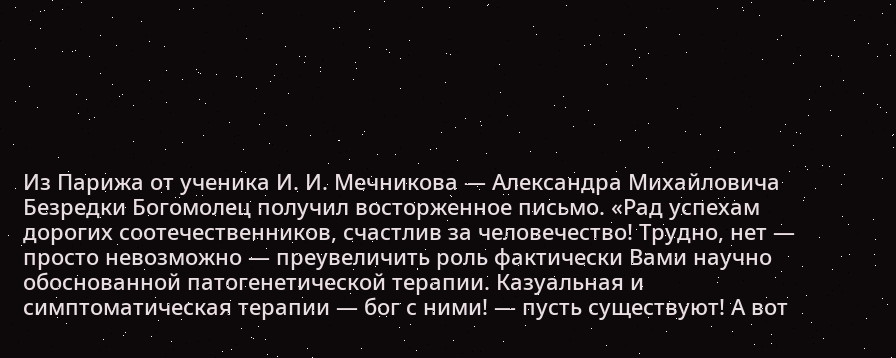Из Парижа от ученика И. И. Мечникова — Александра Михайловича Безредки Богомолец получил восторженное письмо. «Рад успехам дорогих соотечественников, счастлив за человечество! Трудно, нет — просто невозможно — преувеличить роль фактически Вами научно обоснованной патогенетической терапии. Казуальная и симптоматическая терапии — бог с ними! — пусть существуют! А вот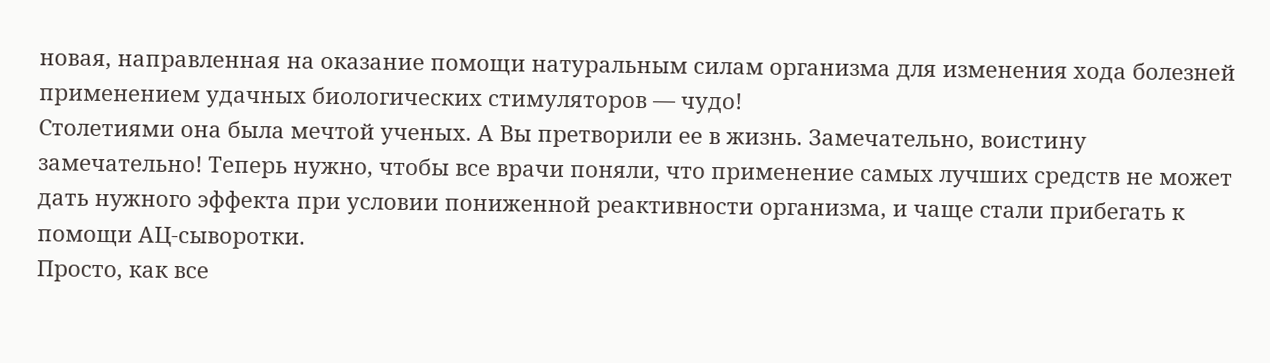новая, направленная на оказание помощи натуральным силам организма для изменения хода болезней применением удачных биологических стимуляторов — чудо!
Столетиями она была мечтой ученых. А Вы претворили ее в жизнь. Замечательно, воистину замечательно! Теперь нужно, чтобы все врачи поняли, что применение самых лучших средств не может дать нужного эффекта при условии пониженной реактивности организма, и чаще стали прибегать к помощи АЦ-сыворотки.
Просто, как все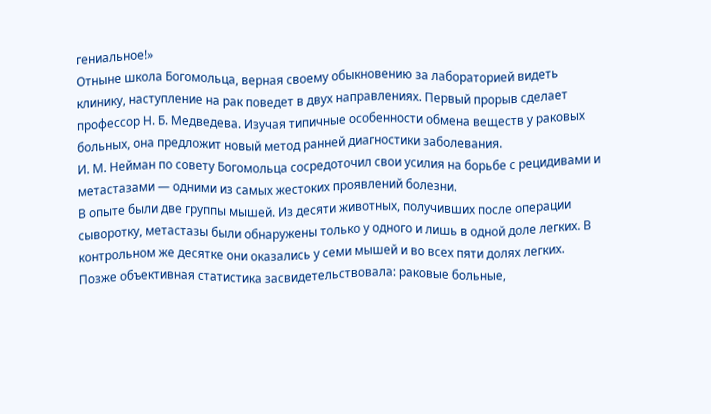гениальное!»
Отныне школа Богомольца, верная своему обыкновению за лабораторией видеть клинику, наступление на рак поведет в двух направлениях. Первый прорыв сделает профессор Н. Б. Медведева. Изучая типичные особенности обмена веществ у раковых больных, она предложит новый метод ранней диагностики заболевания.
И. М. Нейман по совету Богомольца сосредоточил свои усилия на борьбе с рецидивами и метастазами — одними из самых жестоких проявлений болезни.
В опыте были две группы мышей. Из десяти животных, получивших после операции сыворотку, метастазы были обнаружены только у одного и лишь в одной доле легких. В контрольном же десятке они оказались у семи мышей и во всех пяти долях легких.
Позже объективная статистика засвидетельствовала: раковые больные,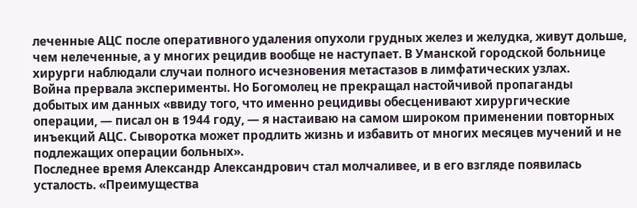леченные АЦС после оперативного удаления опухоли грудных желез и желудка, живут дольше, чем нелеченные, а у многих рецидив вообще не наступает. В Уманской городской больнице хирурги наблюдали случаи полного исчезновения метастазов в лимфатических узлах.
Война прервала эксперименты. Но Богомолец не прекращал настойчивой пропаганды добытых им данных «ввиду того, что именно рецидивы обесценивают хирургические операции, — писал он в 1944 году, — я настаиваю на самом широком применении повторных инъекций АЦС. Сыворотка может продлить жизнь и избавить от многих месяцев мучений и не подлежащих операции больных».
Последнее время Александр Александрович стал молчаливее, и в его взгляде появилась усталость. «Преимущества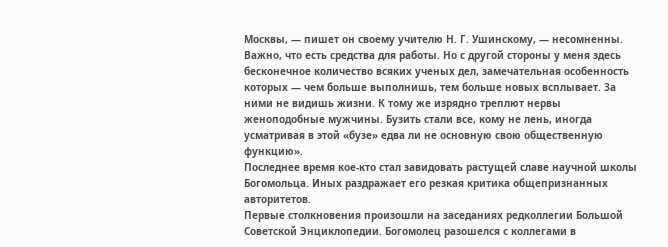Москвы, — пишет он своему учителю Н. Г. Ушинскому, — несомненны. Важно, что есть средства для работы. Но с другой стороны у меня здесь бесконечное количество всяких ученых дел, замечательная особенность которых — чем больше выполнишь, тем больше новых всплывает. За ними не видишь жизни. К тому же изрядно треплют нервы женоподобные мужчины. Бузить стали все, кому не лень, иногда усматривая в этой «бузе» едва ли не основную свою общественную функцию».
Последнее время кое-кто стал завидовать растущей славе научной школы Богомольца. Иных раздражает его резкая критика общепризнанных авторитетов.
Первые столкновения произошли на заседаниях редколлегии Большой Советской Энциклопедии. Богомолец разошелся с коллегами в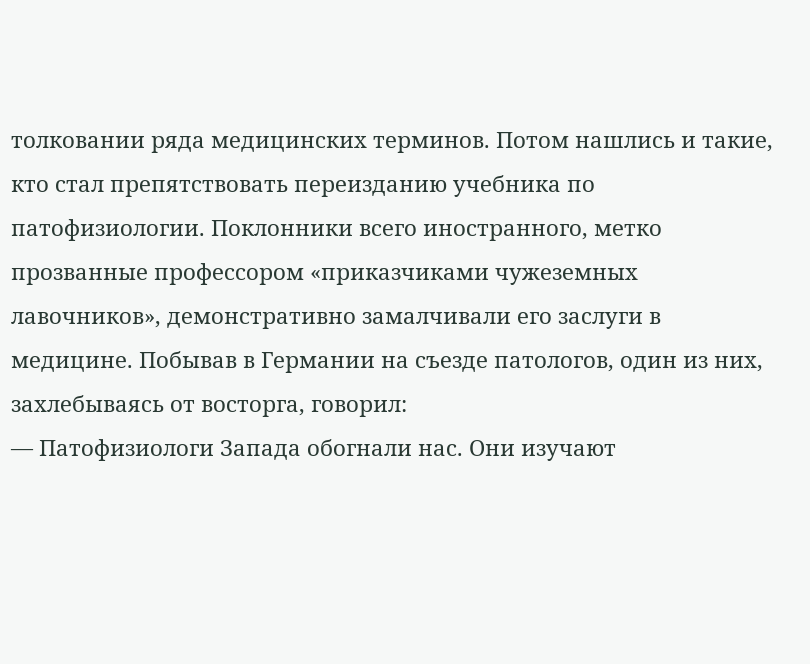толковании ряда медицинских терминов. Потом нашлись и такие, кто стал препятствовать переизданию учебника по патофизиологии. Поклонники всего иностранного, метко прозванные профессором «приказчиками чужеземных лавочников», демонстративно замалчивали его заслуги в медицине. Побывав в Германии на съезде патологов, один из них, захлебываясь от восторга, говорил:
— Патофизиологи Запада обогнали нас. Они изучают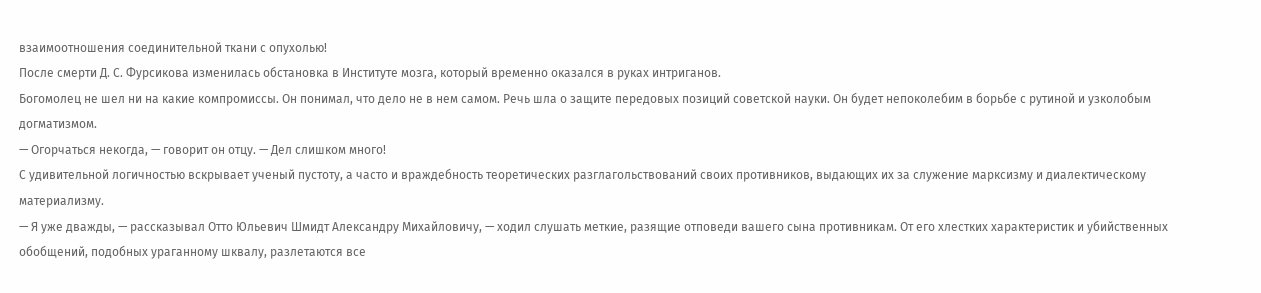взаимоотношения соединительной ткани с опухолью!
После смерти Д. С. Фурсикова изменилась обстановка в Институте мозга, который временно оказался в руках интриганов.
Богомолец не шел ни на какие компромиссы. Он понимал, что дело не в нем самом. Речь шла о защите передовых позиций советской науки. Он будет непоколебим в борьбе с рутиной и узколобым догматизмом.
— Огорчаться некогда, — говорит он отцу. — Дел слишком много!
С удивительной логичностью вскрывает ученый пустоту, а часто и враждебность теоретических разглагольствований своих противников, выдающих их за служение марксизму и диалектическому материализму.
— Я уже дважды, — рассказывал Отто Юльевич Шмидт Александру Михайловичу, — ходил слушать меткие, разящие отповеди вашего сына противникам. От его хлестких характеристик и убийственных обобщений, подобных ураганному шквалу, разлетаются все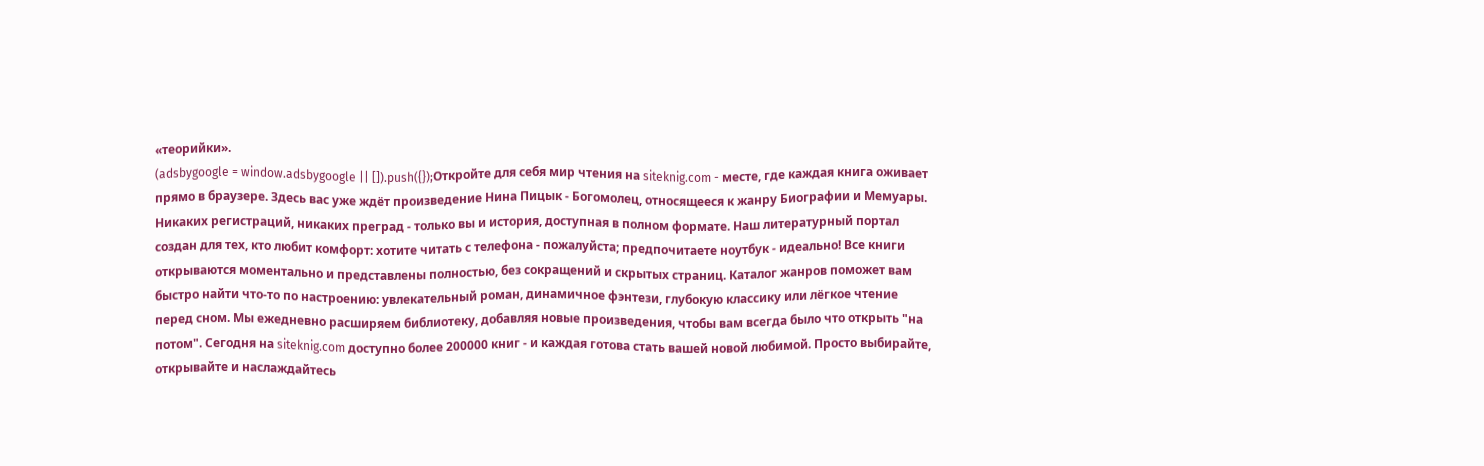«теорийки».
(adsbygoogle = window.adsbygoogle || []).push({});Откройте для себя мир чтения на siteknig.com - месте, где каждая книга оживает прямо в браузере. Здесь вас уже ждёт произведение Нина Пицык - Богомолец, относящееся к жанру Биографии и Мемуары. Никаких регистраций, никаких преград - только вы и история, доступная в полном формате. Наш литературный портал создан для тех, кто любит комфорт: хотите читать с телефона - пожалуйста; предпочитаете ноутбук - идеально! Все книги открываются моментально и представлены полностью, без сокращений и скрытых страниц. Каталог жанров поможет вам быстро найти что-то по настроению: увлекательный роман, динамичное фэнтези, глубокую классику или лёгкое чтение перед сном. Мы ежедневно расширяем библиотеку, добавляя новые произведения, чтобы вам всегда было что открыть "на потом". Сегодня на siteknig.com доступно более 200000 книг - и каждая готова стать вашей новой любимой. Просто выбирайте, открывайте и наслаждайтесь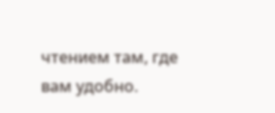чтением там, где вам удобно.